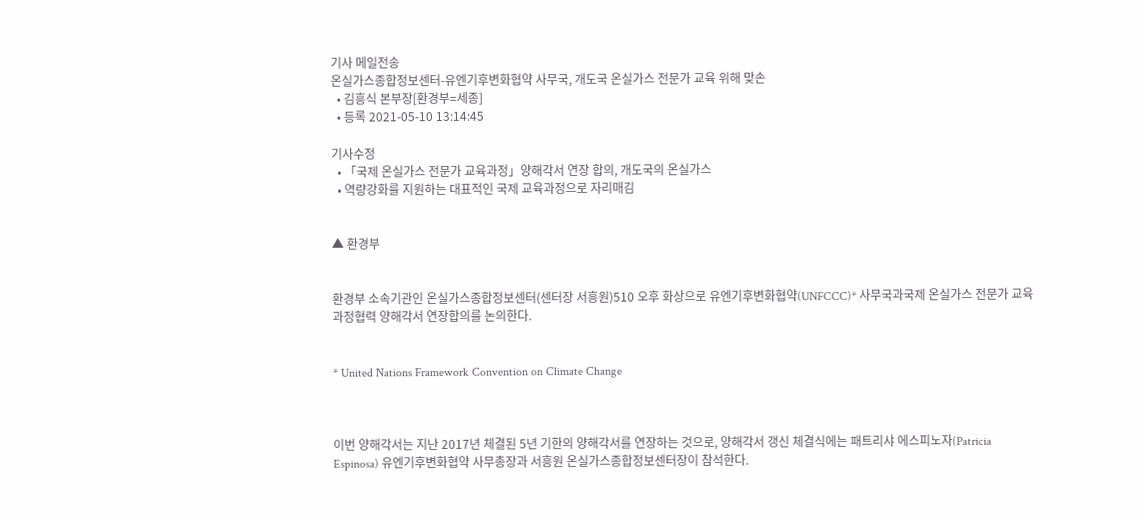기사 메일전송
온실가스종합정보센터-유엔기후변화협약 사무국, 개도국 온실가스 전문가 교육 위해 맞손
  • 김흥식 본부장[환경부=세종]
  • 등록 2021-05-10 13:14:45

기사수정
  • 「국제 온실가스 전문가 교육과정」양해각서 연장 합의, 개도국의 온실가스
  • 역량강화를 지원하는 대표적인 국제 교육과정으로 자리매김


▲ 환경부


환경부 소속기관인 온실가스종합정보센터(센터장 서흥원)510 오후 화상으로 유엔기후변화협약(UNFCCC)* 사무국과국제 온실가스 전문가 교육과정협력 양해각서 연장합의를 논의한다.


* United Nations Framework Convention on Climate Change



이번 양해각서는 지난 2017년 체결된 5년 기한의 양해각서를 연장하는 것으로, 양해각서 갱신 체결식에는 패트리샤 에스피노자(Patricia Espinosa) 유엔기후변화협약 사무총장과 서흥원 온실가스종합정보센터장이 참석한다.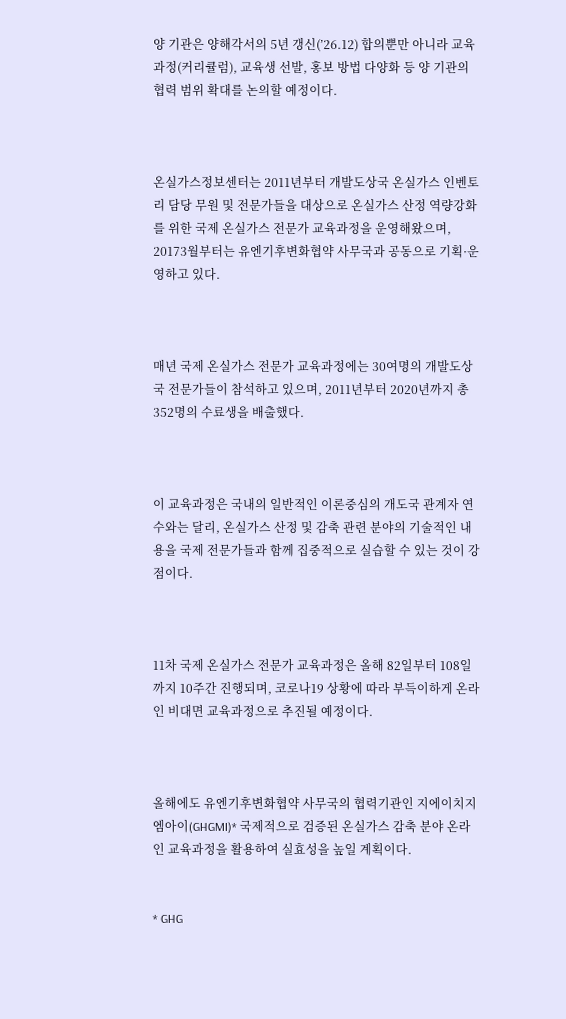양 기관은 양해각서의 5년 갱신(’26.12) 합의뿐만 아니라 교육과정(커리큘럼), 교육생 선발, 홍보 방법 다양화 등 양 기관의 협력 범위 확대를 논의할 예정이다.



온실가스정보센터는 2011년부터 개발도상국 온실가스 인벤토리 담당 무원 및 전문가들을 대상으로 온실가스 산정 역량강화를 위한 국제 온실가스 전문가 교육과정을 운영해왔으며, 20173월부터는 유엔기후변화협약 사무국과 공동으로 기획·운영하고 있다.



매년 국제 온실가스 전문가 교육과정에는 30여명의 개발도상국 전문가들이 참석하고 있으며, 2011년부터 2020년까지 총 352명의 수료생을 배출했다.



이 교육과정은 국내의 일반적인 이론중심의 개도국 관계자 연수와는 달리, 온실가스 산정 및 감축 관련 분야의 기술적인 내용을 국제 전문가들과 함께 집중적으로 실습할 수 있는 것이 강점이다.



11차 국제 온실가스 전문가 교육과정은 올해 82일부터 108일까지 10주간 진행되며, 코로나19 상황에 따라 부득이하게 온라인 비대면 교육과정으로 추진될 예정이다.



올해에도 유엔기후변화협약 사무국의 협력기관인 지에이치지엠아이(GHGMI)* 국제적으로 검증된 온실가스 감축 분야 온라인 교육과정을 활용하여 실효성을 높일 계획이다.


* GHG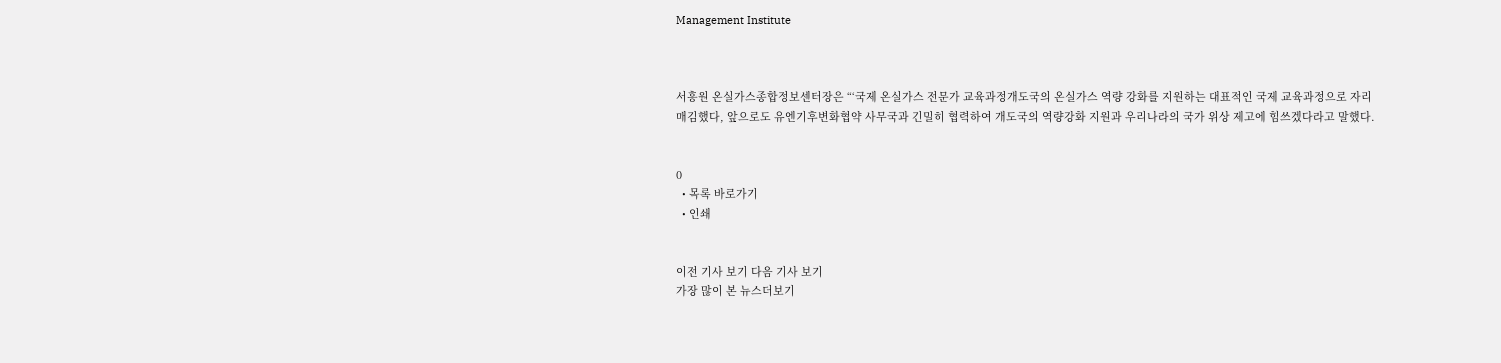Management Institute



서흥원 온실가스종합정보센터장은 “‘국제 온실가스 전문가 교육과정개도국의 온실가스 역량 강화를 지원하는 대표적인 국제 교육과정으로 자리매김했다, 앞으로도 유엔기후변화협약 사무국과 긴밀히 협력하여 개도국의 역량강화 지원과 우리나라의 국가 위상 제고에 힘쓰겠다라고 말했다.


0
  • 목록 바로가기
  • 인쇄


이전 기사 보기 다음 기사 보기
가장 많이 본 뉴스더보기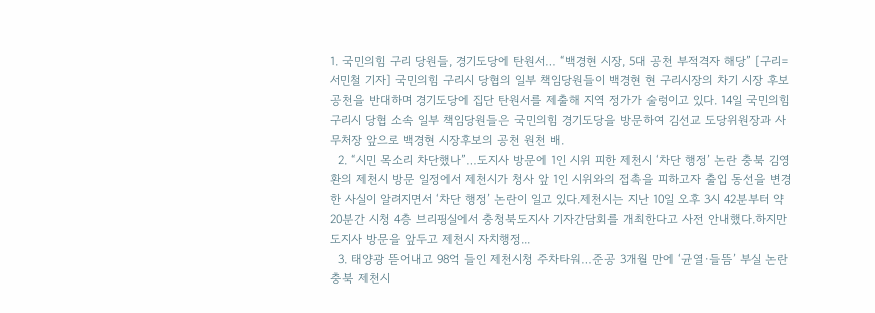1. 국민의힘 구리 당원들, 경기도당에 탄원서… “백경현 시장, 5대 공천 부적격자 해당” [구리=서민철 기자] 국민의힘 구리시 당협의 일부 책임당원들이 백경현 현 구리시장의 차기 시장 후보 공천을 반대하며 경기도당에 집단 탄원서를 제출해 지역 정가가 술렁이고 있다. 14일 국민의힘 구리시 당협 소속 일부 책임당원들은 국민의힘 경기도당을 방문하여 김선교 도당위원장과 사무처장 앞으로 백경현 시장후보의 공천 원천 배.
  2. “시민 목소리 차단했나”…도지사 방문에 1인 시위 피한 제천시 ‘차단 행정’ 논란 충북 김영환의 제천시 방문 일정에서 제천시가 청사 앞 1인 시위와의 접촉을 피하고자 출입 동선을 변경한 사실이 알려지면서 ‘차단 행정’ 논란이 일고 있다.제천시는 지난 10일 오후 3시 42분부터 약 20분간 시청 4층 브리핑실에서 충청북도지사 기자간담회를 개최한다고 사전 안내했다.하지만 도지사 방문을 앞두고 제천시 자치행정...
  3. 태양광 뜯어내고 98억 들인 제천시청 주차타워…준공 3개월 만에 ‘균열·들뜸’ 부실 논란 충북 제천시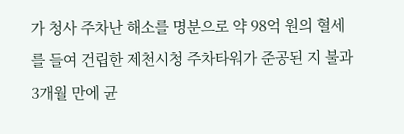가 청사 주차난 해소를 명분으로 약 98억 원의 혈세를 들여 건립한 제천시청 주차타워가 준공된 지 불과 3개월 만에 균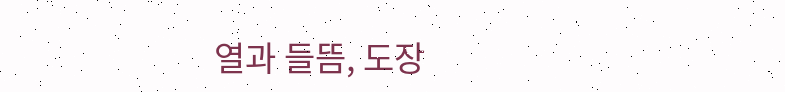열과 들뜸, 도장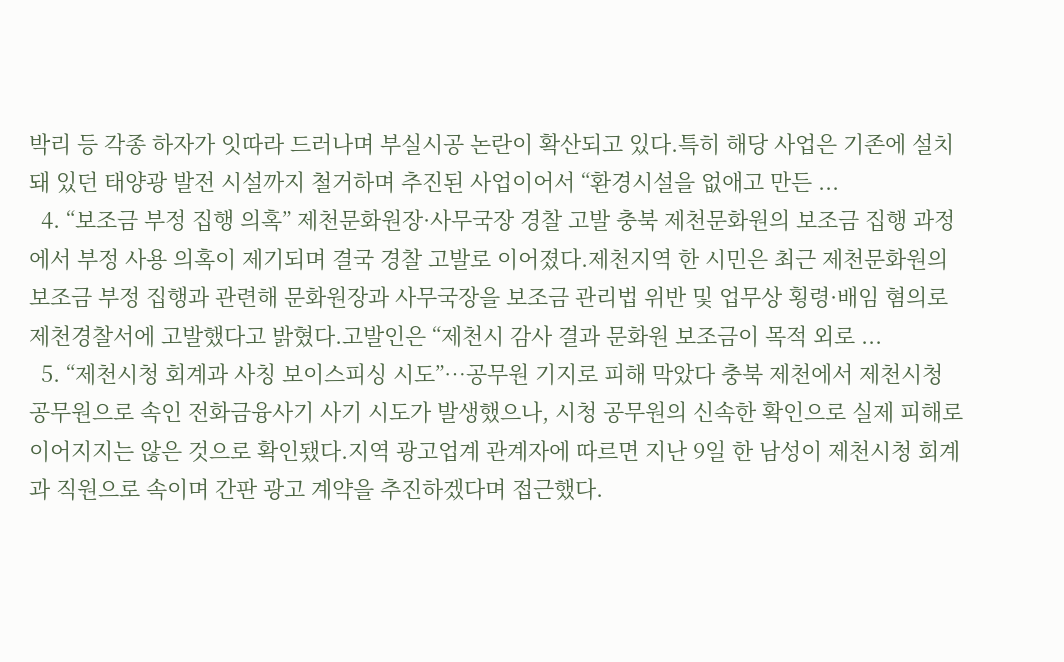박리 등 각종 하자가 잇따라 드러나며 부실시공 논란이 확산되고 있다.특히 해당 사업은 기존에 설치돼 있던 태양광 발전 시설까지 철거하며 추진된 사업이어서 “환경시설을 없애고 만든 ...
  4. “보조금 부정 집행 의혹” 제천문화원장·사무국장 경찰 고발 충북 제천문화원의 보조금 집행 과정에서 부정 사용 의혹이 제기되며 결국 경찰 고발로 이어졌다.제천지역 한 시민은 최근 제천문화원의 보조금 부정 집행과 관련해 문화원장과 사무국장을 보조금 관리법 위반 및 업무상 횡령·배임 혐의로 제천경찰서에 고발했다고 밝혔다.고발인은 “제천시 감사 결과 문화원 보조금이 목적 외로 ...
  5. “제천시청 회계과 사칭 보이스피싱 시도”…공무원 기지로 피해 막았다 충북 제천에서 제천시청 공무원으로 속인 전화금융사기 사기 시도가 발생했으나, 시청 공무원의 신속한 확인으로 실제 피해로 이어지지는 않은 것으로 확인됐다.지역 광고업계 관계자에 따르면 지난 9일 한 남성이 제천시청 회계과 직원으로 속이며 간판 광고 계약을 추진하겠다며 접근했다.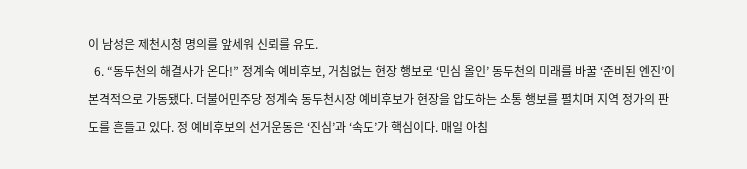이 남성은 제천시청 명의를 앞세워 신뢰를 유도.
  6. “동두천의 해결사가 온다!” 정계숙 예비후보, 거침없는 현장 행보로 ‘민심 올인’ 동두천의 미래를 바꿀 ‘준비된 엔진’이 본격적으로 가동됐다. 더불어민주당 정계숙 동두천시장 예비후보가 현장을 압도하는 소통 행보를 펼치며 지역 정가의 판도를 흔들고 있다. 정 예비후보의 선거운동은 ‘진심’과 ‘속도’가 핵심이다. 매일 아침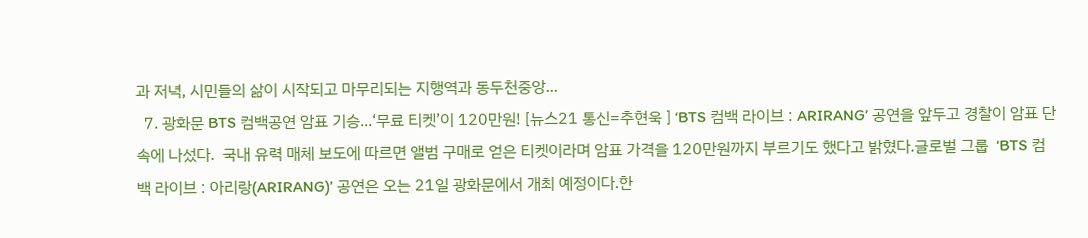과 저녁, 시민들의 삶이 시작되고 마무리되는 지행역과 동두천중앙...
  7. 광화문 BTS 컴백공연 암표 기승...‘무료 티켓’이 120만원! [뉴스21 통신=추현욱 ] ‘BTS 컴백 라이브 : ARIRANG’ 공연을 앞두고 경찰이 암표 단속에 나섰다.  국내 유력 매체 보도에 따르면 앨범 구매로 얻은 티켓이라며 암표 가격을 120만원까지 부르기도 했다고 밝혔다.글로벌 그룹  ‘BTS 컴백 라이브 : 아리랑(ARIRANG)’ 공연은 오는 21일 광화문에서 개최 예정이다.한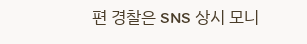편 경찰은 SNS 상시 모니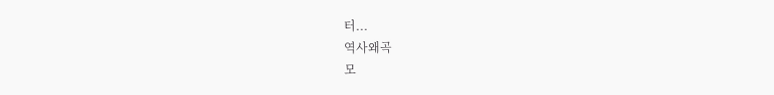터...
역사왜곡
모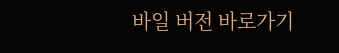바일 버전 바로가기